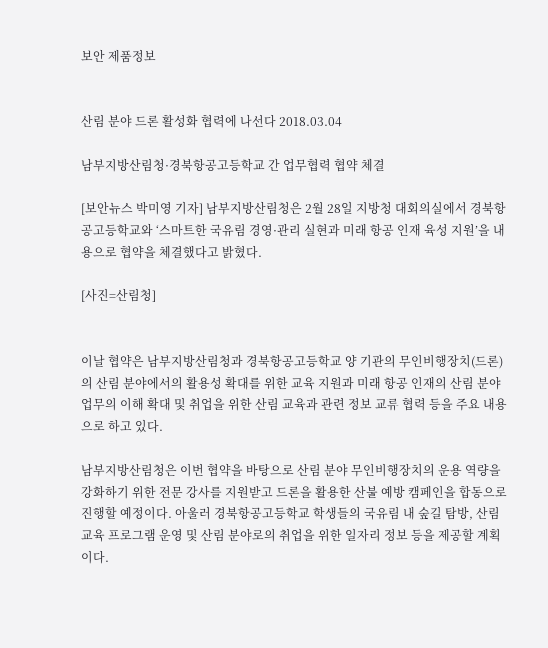보안 제품정보


산림 분야 드론 활성화 협력에 나선다 2018.03.04

남부지방산림청·경북항공고등학교 간 업무협력 협약 체결

[보안뉴스 박미영 기자] 남부지방산림청은 2월 28일 지방청 대회의실에서 경북항공고등학교와 ‘스마트한 국유림 경영·관리 실현과 미래 항공 인재 육성 지원’을 내용으로 협약을 체결했다고 밝혔다.

[사진=산림청]


이날 협약은 남부지방산림청과 경북항공고등학교 양 기관의 무인비행장치(드론)의 산림 분야에서의 활용성 확대를 위한 교육 지원과 미래 항공 인재의 산림 분야 업무의 이해 확대 및 취업을 위한 산림 교육과 관련 정보 교류 협력 등을 주요 내용으로 하고 있다.

남부지방산림청은 이번 협약을 바탕으로 산림 분야 무인비행장치의 운용 역량을 강화하기 위한 전문 강사를 지원받고 드론을 활용한 산불 예방 캠페인을 합동으로 진행할 예정이다. 아울러 경북항공고등학교 학생들의 국유림 내 숲길 탐방, 산림 교육 프로그램 운영 및 산림 분야로의 취업을 위한 일자리 정보 등을 제공할 계획이다.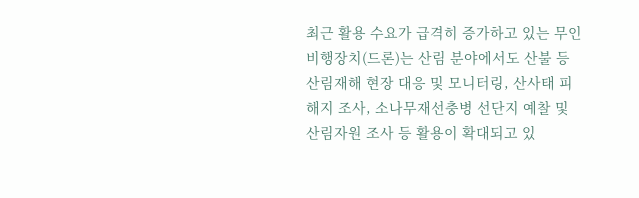최근 활용 수요가 급격히 증가하고 있는 무인비행장치(드론)는 산림 분야에서도 산불 등 산림재해 현장 대응 및 모니터링, 산사태 피해지 조사, 소나무재선충병 선단지 예찰 및 산림자원 조사 등 활용이 확대되고 있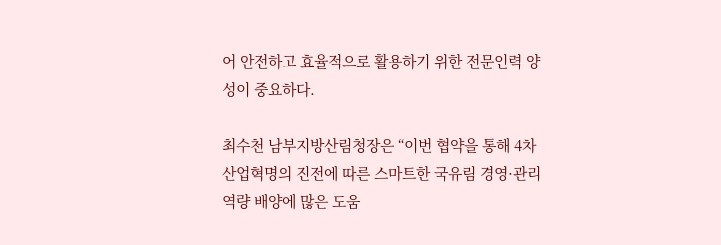어 안전하고 효율적으로 활용하기 위한 전문인력 양성이 중요하다.

최수천 남부지방산림청장은 “이번 협약을 통해 4차 산업혁명의 진전에 따른 스마트한 국유림 경영·관리 역량 배양에 많은 도움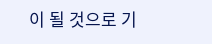이 될 것으로 기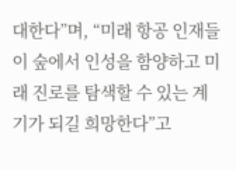대한다”며, “미래 항공 인재들이 숲에서 인성을 함양하고 미래 진로를 탐색할 수 있는 계기가 되길 희망한다”고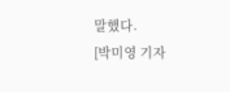말했다.
[박미영 기자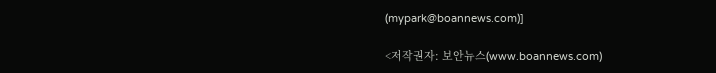(mypark@boannews.com)]

<저작권자: 보안뉴스(www.boannews.com)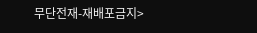무단전재-재배포금지>